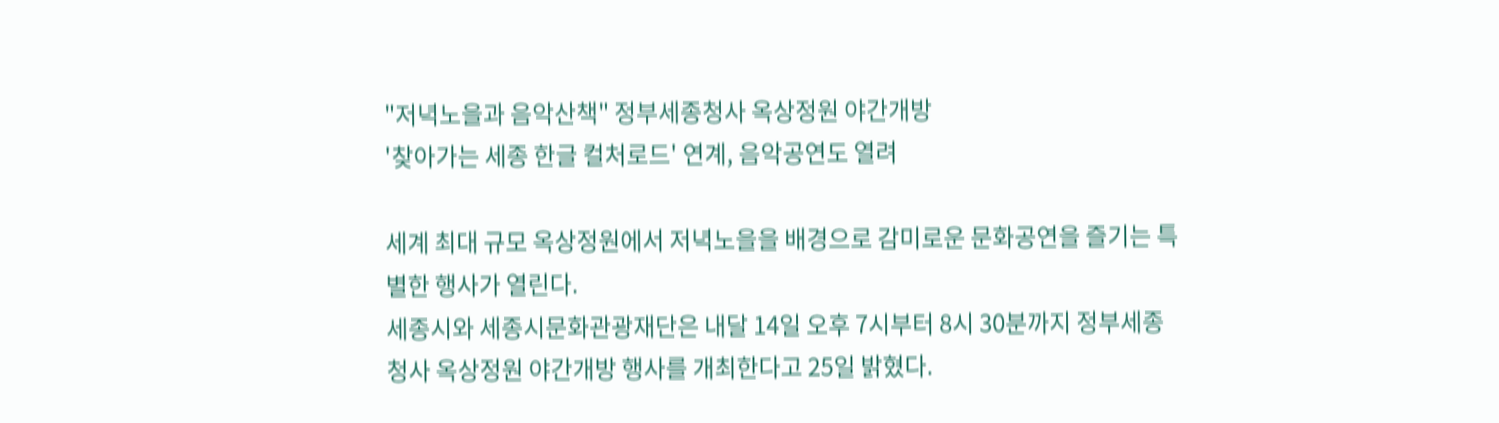"저녁노을과 음악산책" 정부세종청사 옥상정원 야간개방
'찾아가는 세종 한글 컬처로드' 연계, 음악공연도 열려

세계 최대 규모 옥상정원에서 저녁노을을 배경으로 감미로운 문화공연을 즐기는 특별한 행사가 열린다.
세종시와 세종시문화관광재단은 내달 14일 오후 7시부터 8시 30분까지 정부세종청사 옥상정원 야간개방 행사를 개최한다고 25일 밝혔다.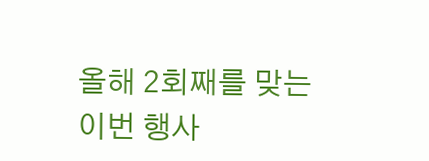올해 2회째를 맞는 이번 행사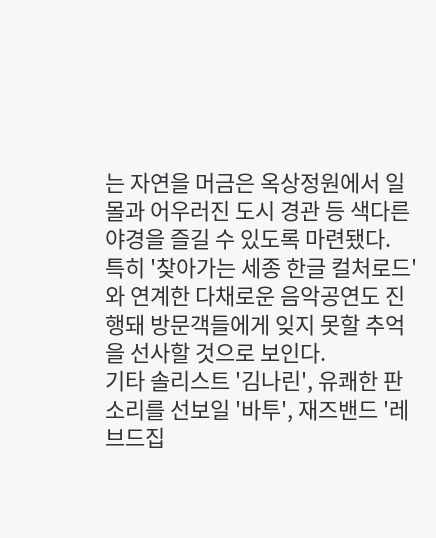는 자연을 머금은 옥상정원에서 일몰과 어우러진 도시 경관 등 색다른 야경을 즐길 수 있도록 마련됐다.
특히 '찾아가는 세종 한글 컬처로드'와 연계한 다채로운 음악공연도 진행돼 방문객들에게 잊지 못할 추억을 선사할 것으로 보인다.
기타 솔리스트 '김나린', 유쾌한 판소리를 선보일 '바투', 재즈밴드 '레브드집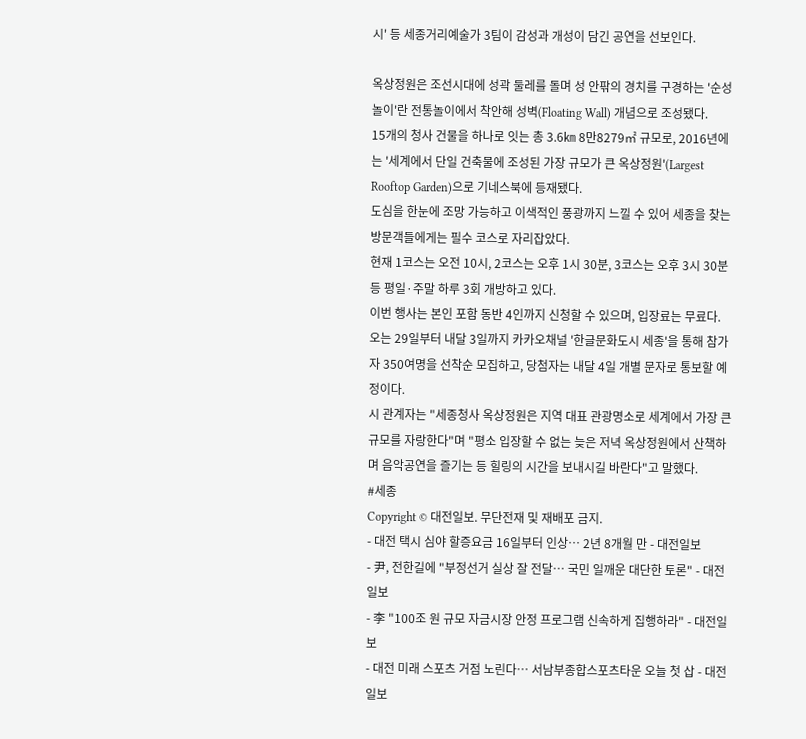시' 등 세종거리예술가 3팀이 감성과 개성이 담긴 공연을 선보인다.

옥상정원은 조선시대에 성곽 둘레를 돌며 성 안팎의 경치를 구경하는 '순성 놀이'란 전통놀이에서 착안해 성벽(Floating Wall) 개념으로 조성됐다.
15개의 청사 건물을 하나로 잇는 총 3.6㎞ 8만8279㎡ 규모로, 2016년에는 '세계에서 단일 건축물에 조성된 가장 규모가 큰 옥상정원'(Largest Rooftop Garden)으로 기네스북에 등재됐다.
도심을 한눈에 조망 가능하고 이색적인 풍광까지 느낄 수 있어 세종을 찾는 방문객들에게는 필수 코스로 자리잡았다.
현재 1코스는 오전 10시, 2코스는 오후 1시 30분, 3코스는 오후 3시 30분 등 평일·주말 하루 3회 개방하고 있다.
이번 행사는 본인 포함 동반 4인까지 신청할 수 있으며, 입장료는 무료다.
오는 29일부터 내달 3일까지 카카오채널 '한글문화도시 세종'을 통해 참가자 350여명을 선착순 모집하고, 당첨자는 내달 4일 개별 문자로 통보할 예정이다.
시 관계자는 "세종청사 옥상정원은 지역 대표 관광명소로 세계에서 가장 큰 규모를 자랑한다"며 "평소 입장할 수 없는 늦은 저녁 옥상정원에서 산책하며 음악공연을 즐기는 등 힐링의 시간을 보내시길 바란다"고 말했다.
#세종
Copyright © 대전일보. 무단전재 및 재배포 금지.
- 대전 택시 심야 할증요금 16일부터 인상… 2년 8개월 만 - 대전일보
- 尹, 전한길에 "부정선거 실상 잘 전달… 국민 일깨운 대단한 토론" - 대전일보
- 李 "100조 원 규모 자금시장 안정 프로그램 신속하게 집행하라" - 대전일보
- 대전 미래 스포츠 거점 노린다… 서남부종합스포츠타운 오늘 첫 삽 - 대전일보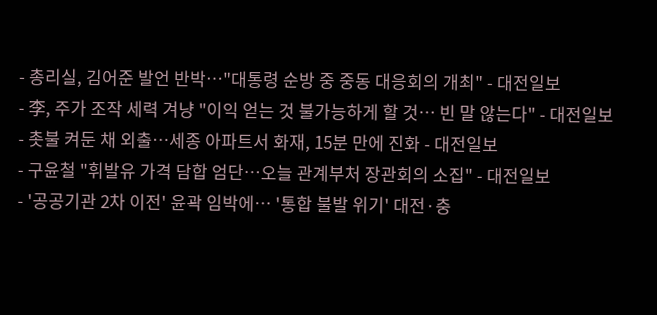- 총리실, 김어준 발언 반박…"대통령 순방 중 중동 대응회의 개최" - 대전일보
- 李, 주가 조작 세력 겨냥 "이익 얻는 것 불가능하게 할 것… 빈 말 않는다" - 대전일보
- 촛불 켜둔 채 외출…세종 아파트서 화재, 15분 만에 진화 - 대전일보
- 구윤철 "휘발유 가격 담합 엄단…오늘 관계부처 장관회의 소집" - 대전일보
- '공공기관 2차 이전' 윤곽 임박에… '통합 불발 위기' 대전·충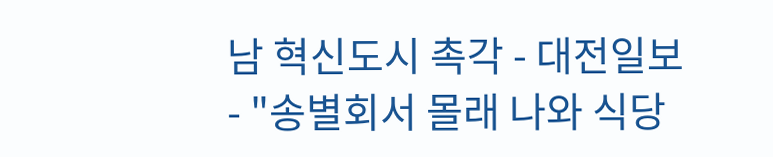남 혁신도시 촉각 - 대전일보
- "송별회서 몰래 나와 식당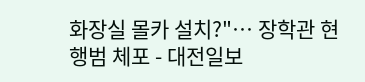화장실 몰카 설치?"… 장학관 현행범 체포 - 대전일보